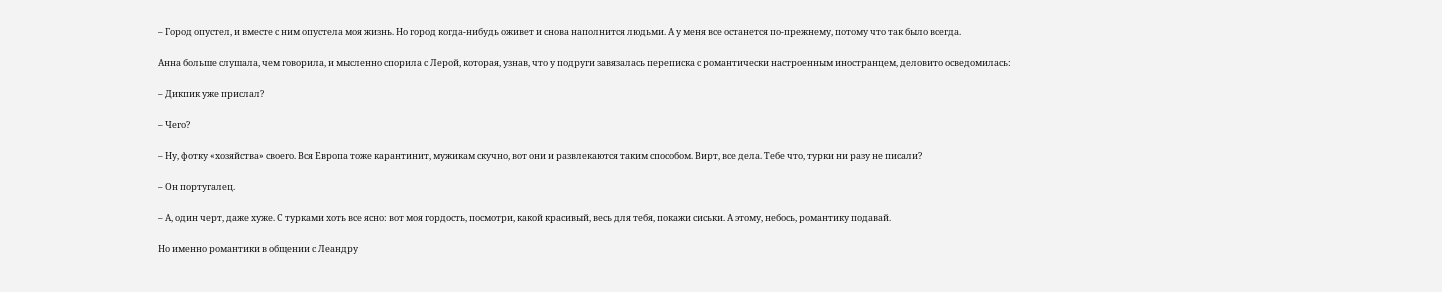– Город опустел, и вместе с ним опустела моя жизнь. Но город когда-нибудь оживет и снова наполнится людьми. А у меня все останется по-прежнему, потому что так было всегда.

Анна больше слушала, чем говорила, и мысленно спорила с Лерой, которая, узнав, что у подруги завязалась переписка с романтически настроенным иностранцем, деловито осведомилась:

– Дикпик уже прислал?

– Чего?

– Ну, фотку «хозяйства» своего. Вся Европа тоже карантинит, мужикам скучно, вот они и развлекаются таким способом. Вирт, все дела. Тебе что, турки ни разу не писали?

– Он португалец.

– А, один черт, даже хуже. С турками хоть все ясно: вот моя гордость, посмотри, какой красивый, весь для тебя, покажи сиськи. А этому, небось, романтику подавай.

Но именно романтики в общении с Леандру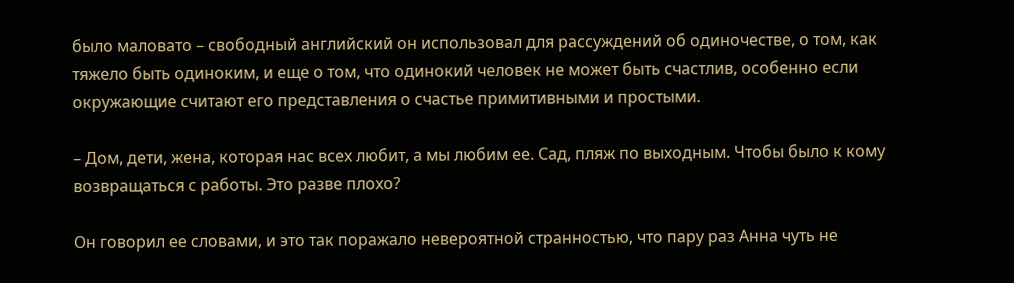было маловато – свободный английский он использовал для рассуждений об одиночестве, о том, как тяжело быть одиноким, и еще о том, что одинокий человек не может быть счастлив, особенно если окружающие считают его представления о счастье примитивными и простыми.

– Дом, дети, жена, которая нас всех любит, а мы любим ее. Сад, пляж по выходным. Чтобы было к кому возвращаться с работы. Это разве плохо?

Он говорил ее словами, и это так поражало невероятной странностью, что пару раз Анна чуть не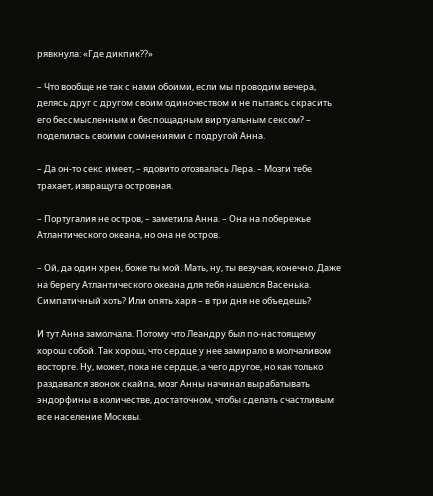рявкнула: «Где дикпик??»

– Что вообще не так с нами обоими, если мы проводим вечера, делясь друг с другом своим одиночеством и не пытаясь скрасить его бессмысленным и беспощадным виртуальным сексом? – поделилась своими сомнениями с подругой Анна.

– Да он-то секс имеет, – ядовито отозвалась Лера. – Мозги тебе трахает, извращуга островная.

– Португалия не остров, – заметила Анна. – Она на побережье Атлантического океана, но она не остров.

– Ой, да один хрен, боже ты мой. Мать, ну, ты везучая, конечно. Даже на берегу Атлантического океана для тебя нашелся Васенька. Симпатичный хоть? Или опять харя – в три дня не объедешь?

И тут Анна замолчала. Потому что Леандру был по-настоящему хорош собой. Так хорош, что сердце у нее замирало в молчаливом восторге. Ну, может, пока не сердце, а чего другое, но как только раздавался звонок скайпа, мозг Анны начинал вырабатывать эндорфины в количестве, достаточном, чтобы сделать счастливым все население Москвы.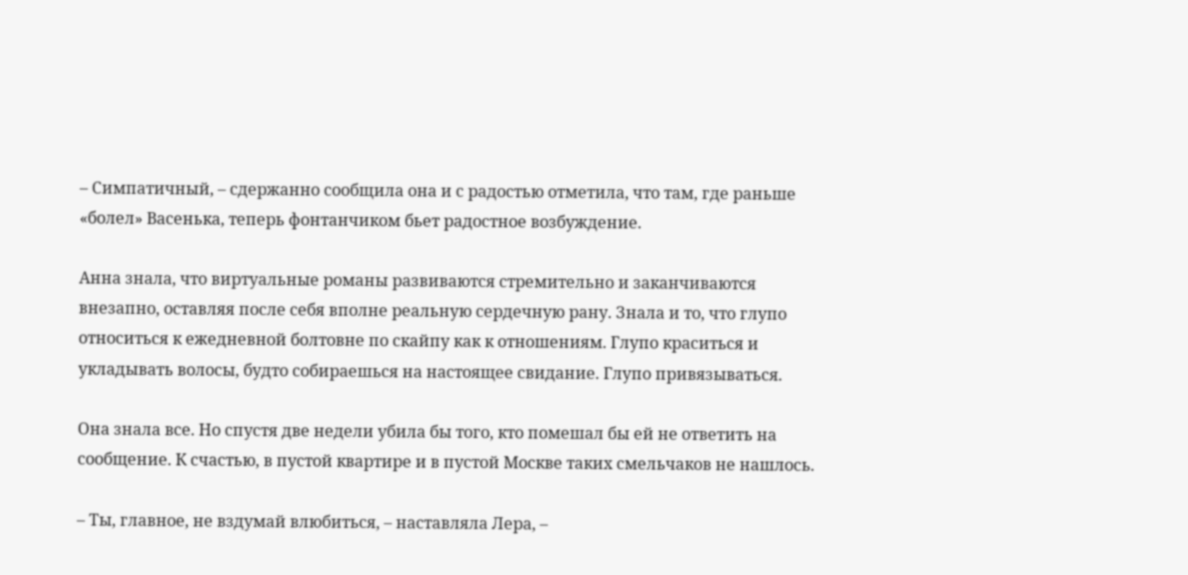– Симпатичный, – сдержанно сообщила она и с радостью отметила, что там, где раньше «болел» Васенька, теперь фонтанчиком бьет радостное возбуждение.

Анна знала, что виртуальные романы развиваются стремительно и заканчиваются внезапно, оставляя после себя вполне реальную сердечную рану. Знала и то, что глупо относиться к ежедневной болтовне по скайпу как к отношениям. Глупо краситься и укладывать волосы, будто собираешься на настоящее свидание. Глупо привязываться.

Она знала все. Но спустя две недели убила бы того, кто помешал бы ей не ответить на сообщение. К счастью, в пустой квартире и в пустой Москве таких смельчаков не нашлось.

– Ты, главное, не вздумай влюбиться, – наставляла Лера, –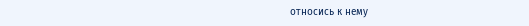относись к нему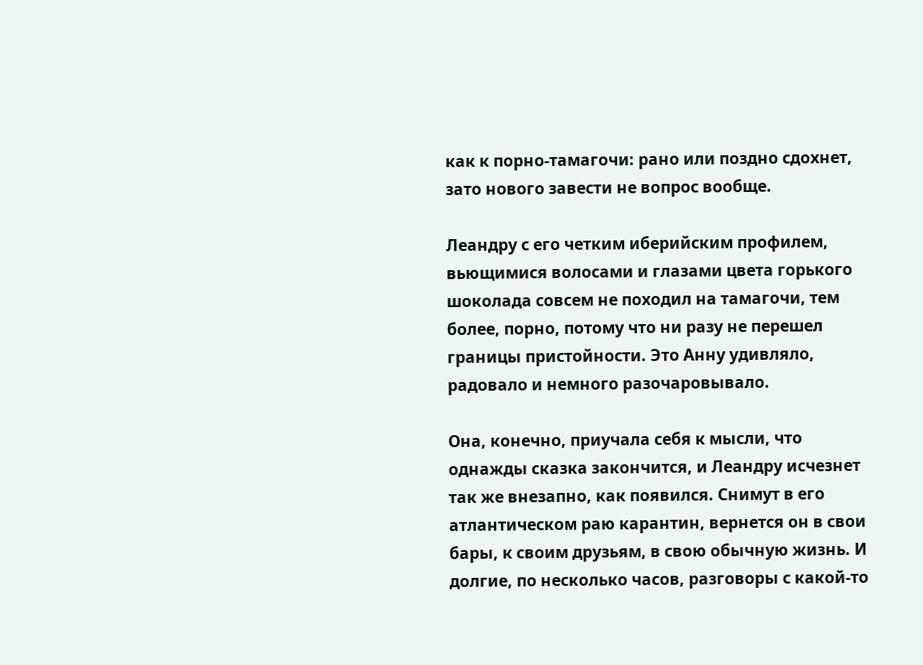как к порно-тамагочи: рано или поздно сдохнет, зато нового завести не вопрос вообще.

Леандру с его четким иберийским профилем, вьющимися волосами и глазами цвета горького шоколада совсем не походил на тамагочи, тем более, порно, потому что ни разу не перешел границы пристойности. Это Анну удивляло, радовало и немного разочаровывало.

Она, конечно, приучала себя к мысли, что однажды сказка закончится, и Леандру исчезнет так же внезапно, как появился. Снимут в его атлантическом раю карантин, вернется он в свои бары, к своим друзьям, в свою обычную жизнь. И долгие, по несколько часов, разговоры с какой-то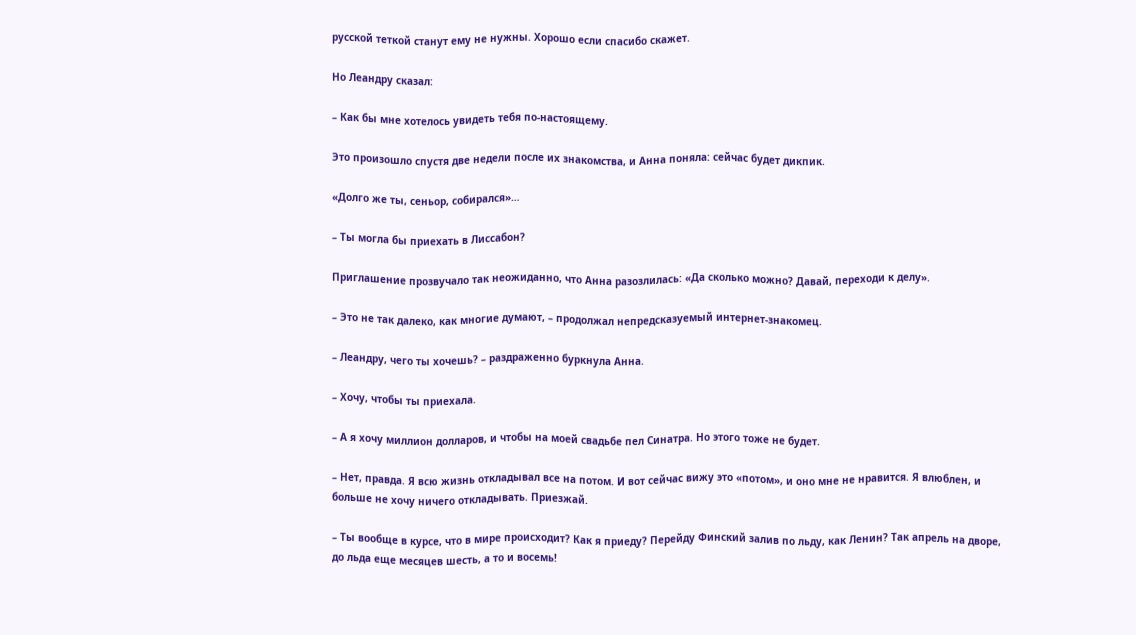русской теткой станут ему не нужны. Хорошо если спасибо скажет.

Но Леандру сказал:

– Как бы мне хотелось увидеть тебя по-настоящему.

Это произошло спустя две недели после их знакомства, и Анна поняла: сейчас будет дикпик.

«Долго же ты, сеньор, собирался»…

– Ты могла бы приехать в Лиссабон?

Приглашение прозвучало так неожиданно, что Анна разозлилась: «Да сколько можно? Давай, переходи к делу».

– Это не так далеко, как многие думают, – продолжал непредсказуемый интернет-знакомец.

– Леандру, чего ты хочешь? – раздраженно буркнула Анна.

– Хочу, чтобы ты приехала.

– А я хочу миллион долларов, и чтобы на моей свадьбе пел Синатра. Но этого тоже не будет.

– Нет, правда. Я всю жизнь откладывал все на потом. И вот сейчас вижу это «потом», и оно мне не нравится. Я влюблен, и больше не хочу ничего откладывать. Приезжай.

– Ты вообще в курсе, что в мире происходит? Как я приеду? Перейду Финский залив по льду, как Ленин? Так апрель на дворе, до льда еще месяцев шесть, а то и восемь!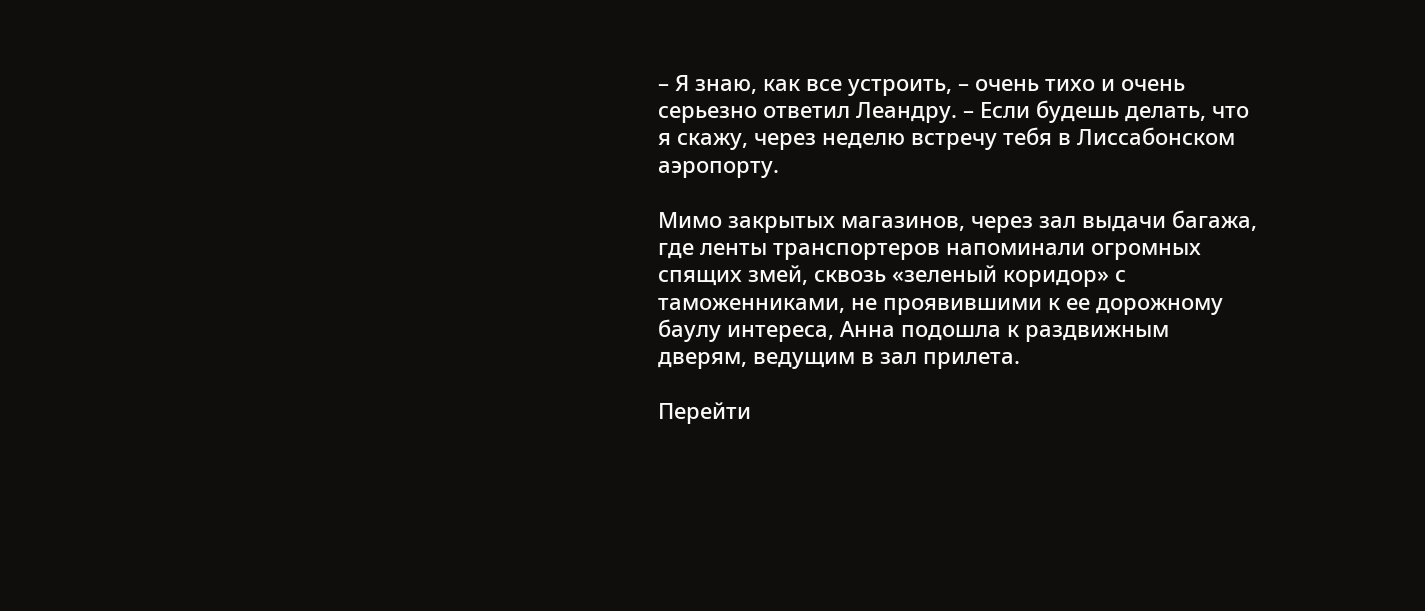– Я знаю, как все устроить, – очень тихо и очень серьезно ответил Леандру. – Если будешь делать, что я скажу, через неделю встречу тебя в Лиссабонском аэропорту.

Мимо закрытых магазинов, через зал выдачи багажа, где ленты транспортеров напоминали огромных спящих змей, сквозь «зеленый коридор» с таможенниками, не проявившими к ее дорожному баулу интереса, Анна подошла к раздвижным дверям, ведущим в зал прилета.

Перейти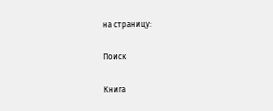на страницу:

Поиск

Книга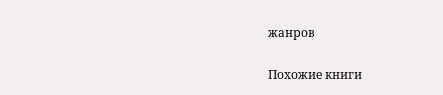жанров

Похожие книги